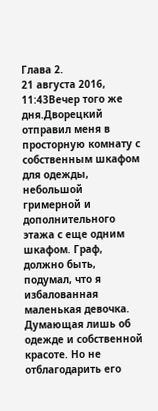Глава 2.
21 августа 2016, 11:43Вечер того же дня.Дворецкий отправил меня в просторную комнату с собственным шкафом для одежды, небольшой гримерной и дополнительного этажа с еще одним шкафом. Граф, должно быть, подумал, что я избалованная маленькая девочка. Думающая лишь об одежде и собственной красоте. Но не отблагодарить его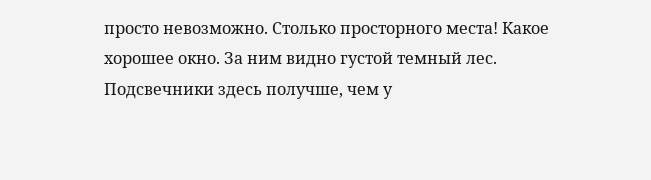просто невозможно. Столько просторного места! Какое хорошее окно. За ним видно густой темный лес. Подсвечники здесь получше, чем у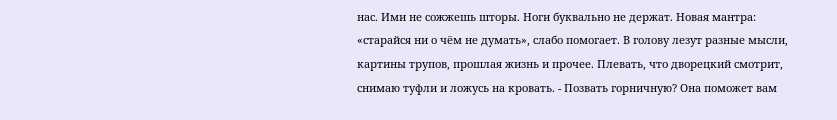нас. Ими не сожжешь шторы. Ноги буквально не держат. Новая мантра: «старайся ни о чём не думать», слабо помогает. В голову лезут разные мысли, картины трупов, прошлая жизнь и прочее. Плевать, что дворецкий смотрит, снимаю туфли и ложусь на кровать. - Позвать горничную? Она поможет вам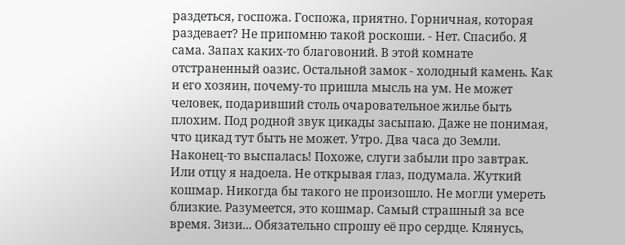раздеться, госпожа. Госпожа, приятно. Горничная, которая раздевает? Не припомню такой роскоши. - Нет. Спасибо. Я сама. Запах каких-то благовоний. В этой комнате отстраненный оазис. Остальной замок - холодный камень. Как и его хозяин, почему-то пришла мысль на ум. Не может человек, подаривший столь очаровательное жилье быть плохим. Под родной звук цикады засыпаю. Даже не понимая, что цикад тут быть не может. Утро. Два часа до Земли. Наконец-то выспалась! Похоже, слуги забыли про завтрак. Или отцу я надоела. Не открывая глаз, подумала. Жуткий кошмар. Никогда бы такого не произошло. Не могли умереть близкие. Разумеется, это кошмар. Самый страшный за все время. Зизи... Обязательно спрошу её про сердце. Клянусь,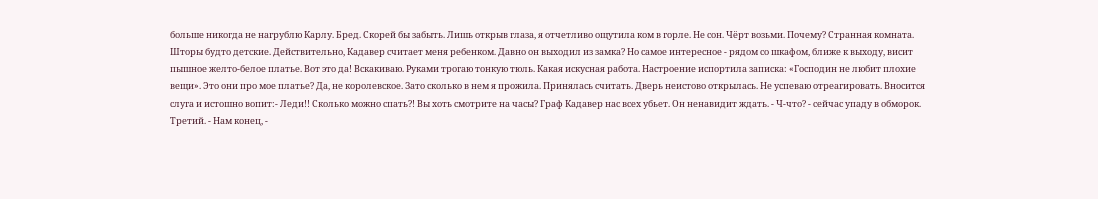больше никогда не нагрублю Карлу. Бред. Скорей бы забыть. Лишь открыв глаза, я отчетливо ощутила ком в горле. Не сон. Чёрт возьми. Почему? Странная комната. Шторы будто детские. Действительно, Кадавер считает меня ребенком. Давно он выходил из замка? Но самое интересное - рядом со шкафом, ближе к выходу, висит пышное желто-белое платье. Вот это да! Вскакиваю. Руками трогаю тонкую тюль. Какая искусная работа. Настроение испортила записка: «Господин не любит плохие вещи». Это они про мое платье? Да, не королевское. Зато сколько в нем я прожила. Принялась считать. Дверь неистово открылась. Не успеваю отреагировать. Вносится слуга и истошно вопит:- Леди!! Сколько можно спать?! Вы хоть смотрите на часы? Граф Кадавер нас всех убьет. Он ненавидит ждать. - Ч-что? - сейчас упаду в обморок. Третий. - Нам конец, -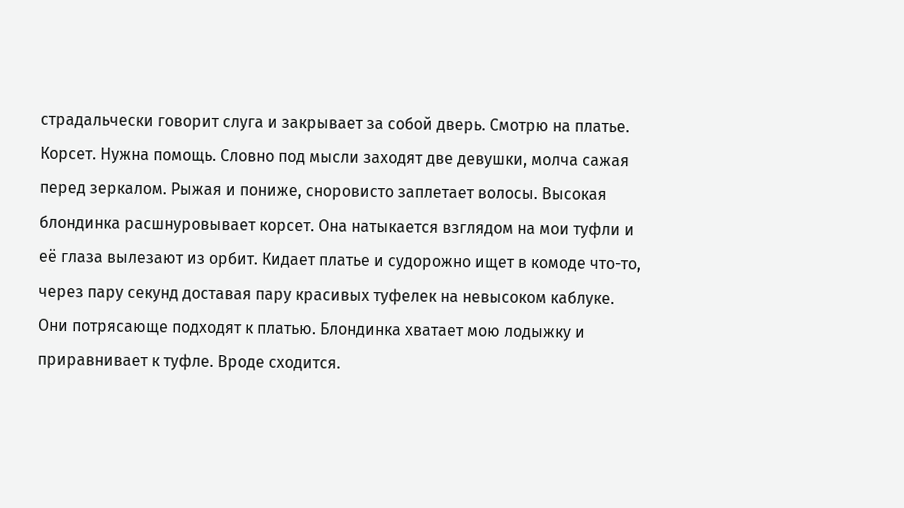страдальчески говорит слуга и закрывает за собой дверь. Смотрю на платье. Корсет. Нужна помощь. Словно под мысли заходят две девушки, молча сажая перед зеркалом. Рыжая и пониже, сноровисто заплетает волосы. Высокая блондинка расшнуровывает корсет. Она натыкается взглядом на мои туфли и её глаза вылезают из орбит. Кидает платье и судорожно ищет в комоде что-то, через пару секунд доставая пару красивых туфелек на невысоком каблуке. Они потрясающе подходят к платью. Блондинка хватает мою лодыжку и приравнивает к туфле. Вроде сходится.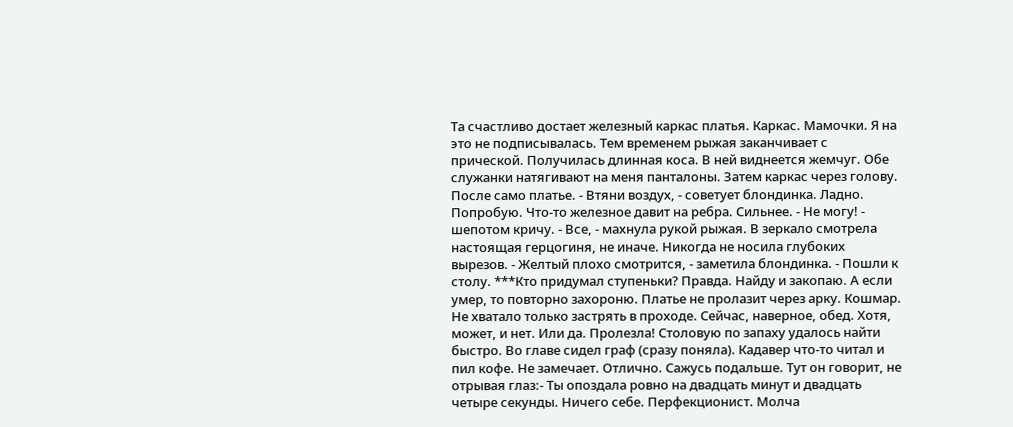Та счастливо достает железный каркас платья. Каркас. Мамочки. Я на это не подписывалась. Тем временем рыжая заканчивает с прической. Получилась длинная коса. В ней виднеется жемчуг. Обе служанки натягивают на меня панталоны. Затем каркас через голову. После само платье. - Втяни воздух, - советует блондинка. Ладно. Попробую. Что-то железное давит на ребра. Сильнее. - Не могу! - шепотом кричу. - Все, - махнула рукой рыжая. В зеркало смотрела настоящая герцогиня, не иначе. Никогда не носила глубоких вырезов. - Желтый плохо смотрится, - заметила блондинка. - Пошли к столу. ***Кто придумал ступеньки? Правда. Найду и закопаю. А если умер, то повторно захороню. Платье не пролазит через арку. Кошмар. Не хватало только застрять в проходе. Сейчас, наверное, обед. Хотя, может, и нет. Или да. Пролезла! Столовую по запаху удалось найти быстро. Во главе сидел граф (сразу поняла). Кадавер что-то читал и пил кофе. Не замечает. Отлично. Сажусь подальше. Тут он говорит, не отрывая глаз:- Ты опоздала ровно на двадцать минут и двадцать четыре секунды. Ничего себе. Перфекционист. Молча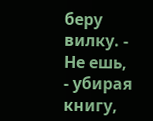беру вилку. - Не ешь, - убирая книгу,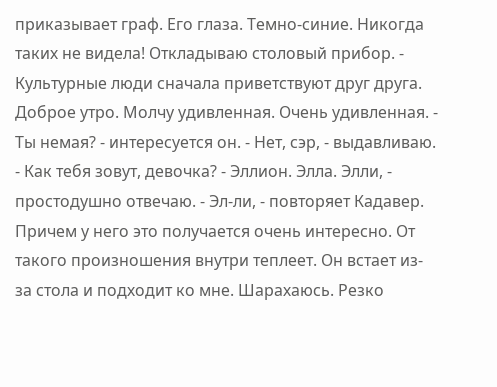приказывает граф. Его глаза. Темно-синие. Никогда таких не видела! Откладываю столовый прибор. - Культурные люди сначала приветствуют друг друга. Доброе утро. Молчу удивленная. Очень удивленная. - Ты немая? - интересуется он. - Нет, сэр, - выдавливаю. - Как тебя зовут, девочка? - Эллион. Элла. Элли, - простодушно отвечаю. - Эл-ли, - повторяет Кадавер. Причем у него это получается очень интересно. От такого произношения внутри теплеет. Он встает из-за стола и подходит ко мне. Шарахаюсь. Резко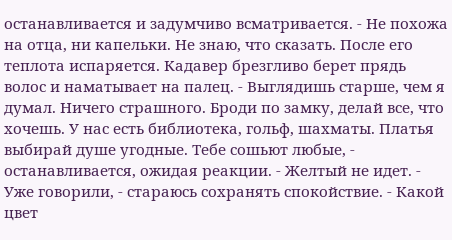останавливается и задумчиво всматривается. - Не похожа на отца, ни капельки. Не знаю, что сказать. После его теплота испаряется. Кадавер брезгливо берет прядь волос и наматывает на палец. - Выглядишь старше, чем я думал. Ничего страшного. Броди по замку, делай все, что хочешь. У нас есть библиотека, гольф, шахматы. Платья выбирай душе угодные. Тебе сошьют любые, - останавливается, ожидая реакции. - Желтый не идет. - Уже говорили, - стараюсь сохранять спокойствие. - Какой цвет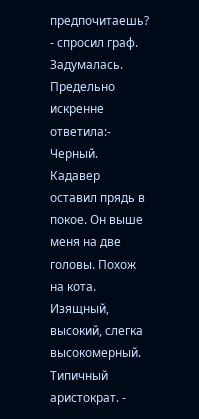предпочитаешь? - спросил граф. Задумалась. Предельно искренне ответила:- Черный. Кадавер оставил прядь в покое. Он выше меня на две головы. Похож на кота. Изящный, высокий, слегка высокомерный. Типичный аристократ. -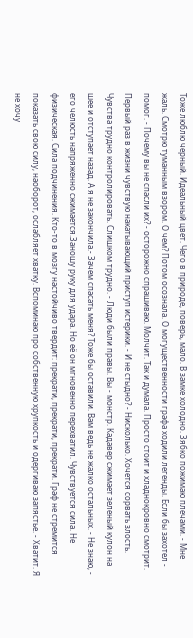Тоже люблю черный. Идеальный цвет. Чего в природе, поверь, мало. В замке холодно. Зябко пожимаю плечами. - Мне жаль. Смотрю туманным взором. О чем? Потом осознала. О могущественности графа ходили легенды. Если бы захотел - помог. - Почему вы не спасли их? - осторожно спрашиваю. Молчит. Так и думала. Просто стоит и хладнокровно смотрит. Первый раз в жизни чувствую накатывающий приступ истерики. - И не стыдно? - Нисколько. Хочется сорвать злость. Чувства трудно контролировать. Слишком трудно. - Люди были правы. Вы - монстр. Кадавер сжимает зеленый кулон на шее и отступает назад. А я не закончила.- Зачем спасать меня? Тоже бы оставили. Вам ведь не жалко остальных. - Не знаю, - его челюсть напряженно сжимается.Заношу руку для удара. Но её он мгновенно перехватил. Чувствуется сила. Не физическая. Сила подчинения. Кто-то в мозгу настойчиво твердит: прекрати, прекрати, прекрати. Граф не стремится показать свою силу, наоборот, ослабляет хватку. Вспоминаю про собственную хрупкость и одергиваю запястье. - Хватит. Я не хочу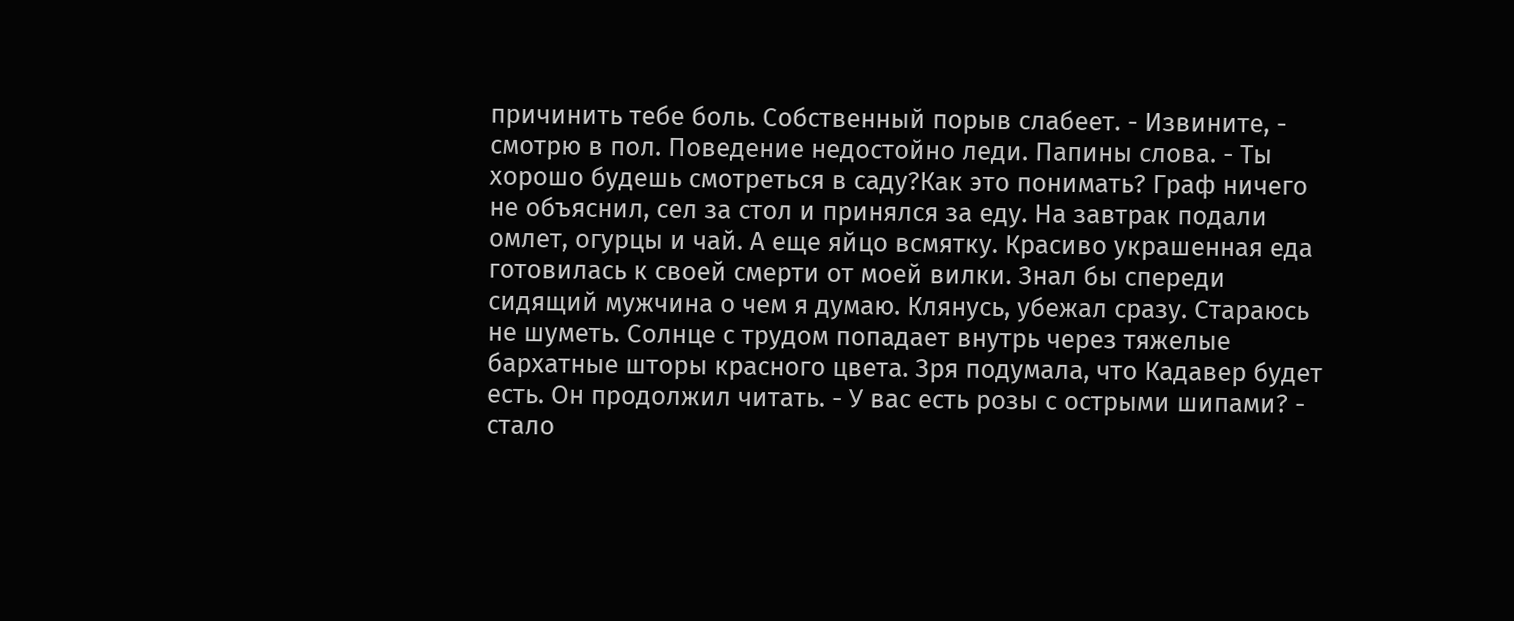причинить тебе боль. Собственный порыв слабеет. - Извините, - смотрю в пол. Поведение недостойно леди. Папины слова. - Ты хорошо будешь смотреться в саду?Как это понимать? Граф ничего не объяснил, сел за стол и принялся за еду. На завтрак подали омлет, огурцы и чай. А еще яйцо всмятку. Красиво украшенная еда готовилась к своей смерти от моей вилки. Знал бы спереди сидящий мужчина о чем я думаю. Клянусь, убежал сразу. Стараюсь не шуметь. Солнце с трудом попадает внутрь через тяжелые бархатные шторы красного цвета. Зря подумала, что Кадавер будет есть. Он продолжил читать. - У вас есть розы с острыми шипами? - стало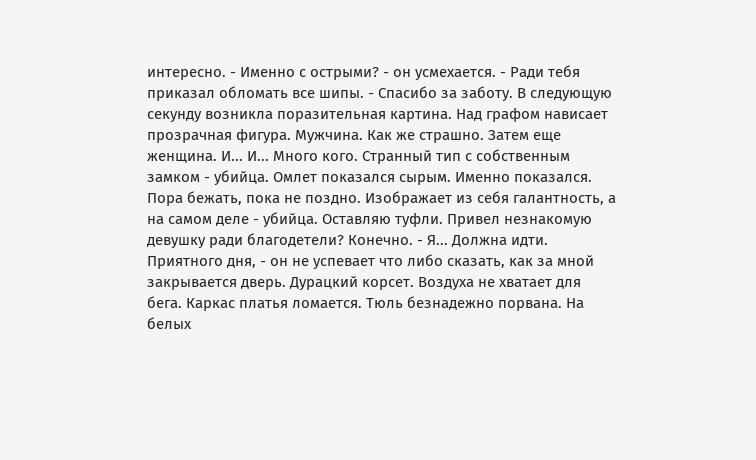интересно. - Именно с острыми? - он усмехается. - Ради тебя приказал обломать все шипы. - Спасибо за заботу. В следующую секунду возникла поразительная картина. Над графом нависает прозрачная фигура. Мужчина. Как же страшно. Затем еще женщина. И... И... Много кого. Странный тип с собственным замком - убийца. Омлет показался сырым. Именно показался. Пора бежать, пока не поздно. Изображает из себя галантность, а на самом деле - убийца. Оставляю туфли. Привел незнакомую девушку ради благодетели? Конечно. - Я... Должна идти. Приятного дня, - он не успевает что либо сказать, как за мной закрывается дверь. Дурацкий корсет. Воздуха не хватает для бега. Каркас платья ломается. Тюль безнадежно порвана. На белых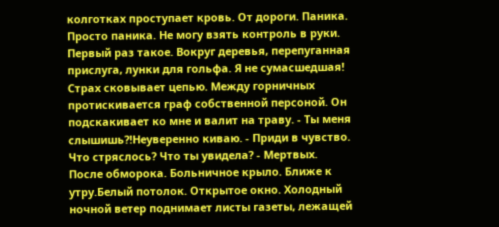колготках проступает кровь. От дороги. Паника. Просто паника. Не могу взять контроль в руки. Первый раз такое. Вокруг деревья, перепуганная прислуга, лунки для гольфа. Я не сумасшедшая! Страх сковывает цепью. Между горничных протискивается граф собственной персоной. Он подскакивает ко мне и валит на траву. - Ты меня слышишь?!Неуверенно киваю. - Приди в чувство. Что стряслось? Что ты увидела? - Мертвых.
После обморока. Больничное крыло. Ближе к утру.Белый потолок. Открытое окно. Холодный ночной ветер поднимает листы газеты, лежащей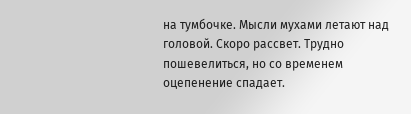на тумбочке. Мысли мухами летают над головой. Скоро рассвет. Трудно пошевелиться, но со временем оцепенение спадает.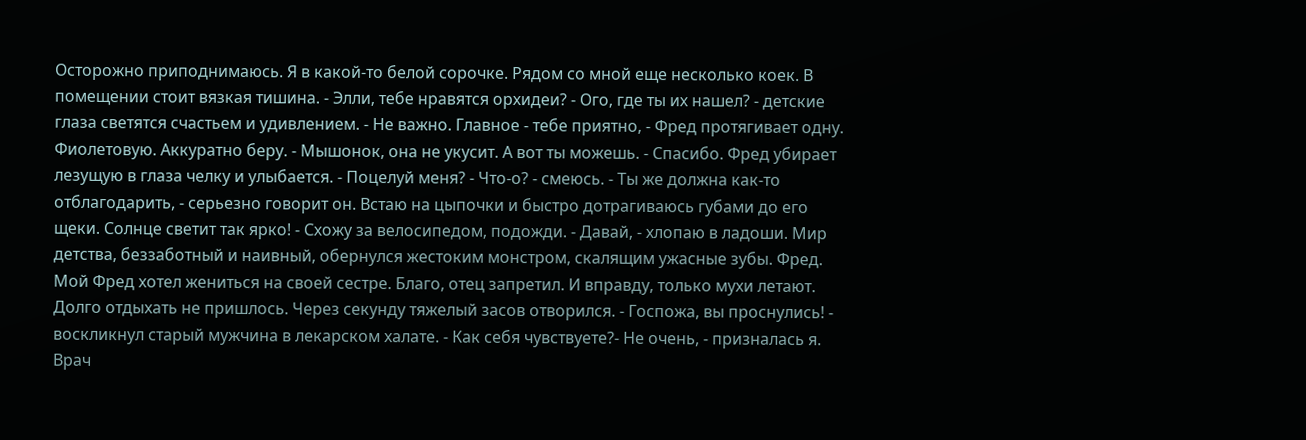Осторожно приподнимаюсь. Я в какой-то белой сорочке. Рядом со мной еще несколько коек. В помещении стоит вязкая тишина. - Элли, тебе нравятся орхидеи? - Ого, где ты их нашел? - детские глаза светятся счастьем и удивлением. - Не важно. Главное - тебе приятно, - Фред протягивает одну. Фиолетовую. Аккуратно беру. - Мышонок, она не укусит. А вот ты можешь. - Спасибо. Фред убирает лезущую в глаза челку и улыбается. - Поцелуй меня? - Что-о? - смеюсь. - Ты же должна как-то отблагодарить, - серьезно говорит он. Встаю на цыпочки и быстро дотрагиваюсь губами до его щеки. Солнце светит так ярко! - Схожу за велосипедом, подожди. - Давай, - хлопаю в ладоши. Мир детства, беззаботный и наивный, обернулся жестоким монстром, скалящим ужасные зубы. Фред. Мой Фред хотел жениться на своей сестре. Благо, отец запретил. И вправду, только мухи летают. Долго отдыхать не пришлось. Через секунду тяжелый засов отворился. - Госпожа, вы проснулись! - воскликнул старый мужчина в лекарском халате. - Как себя чувствуете?- Не очень, - призналась я. Врач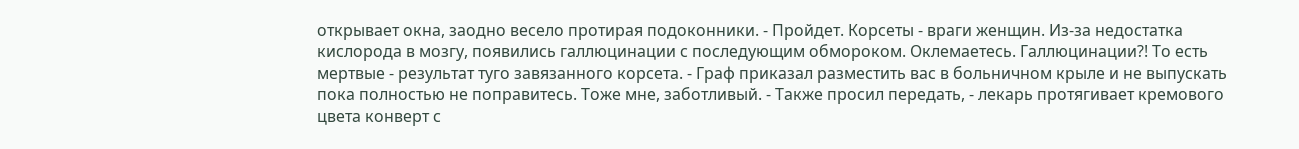открывает окна, заодно весело протирая подоконники. - Пройдет. Корсеты - враги женщин. Из-за недостатка кислорода в мозгу, появились галлюцинации с последующим обмороком. Оклемаетесь. Галлюцинации?! То есть мертвые - результат туго завязанного корсета. - Граф приказал разместить вас в больничном крыле и не выпускать пока полностью не поправитесь. Тоже мне, заботливый. - Также просил передать, - лекарь протягивает кремового цвета конверт с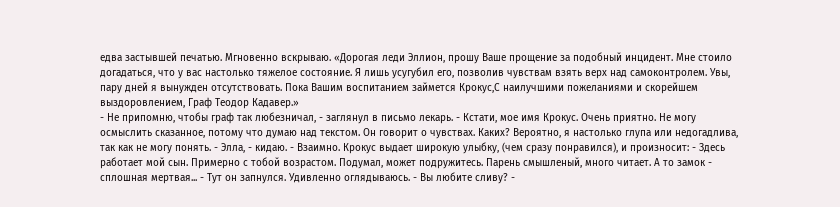едва застывшей печатью. Мгновенно вскрываю. «Дорогая леди Эллион, прошу Ваше прощение за подобный инцидент. Мне стоило догадаться, что у вас настолько тяжелое состояние. Я лишь усугубил его, позволив чувствам взять верх над самоконтролем. Увы, пару дней я вынужден отсутствовать. Пока Вашим воспитанием займется Крокус,С наилучшими пожеланиями и скорейшем выздоровлением, Граф Теодор Кадавер.»
- Не припомню, чтобы граф так любезничал, - заглянул в письмо лекарь. - Кстати, мое имя Крокус. Очень приятно. Не могу осмыслить сказанное, потому что думаю над текстом. Он говорит о чувствах. Каких? Вероятно, я настолько глупа или недогадлива, так как не могу понять. - Элла, - кидаю. - Взаимно. Крокус выдает широкую улыбку, (чем сразу понравился), и произносит: - Здесь работает мой сын. Примерно с тобой возрастом. Подумал, может подружитесь. Парень смышленый, много читает. А то замок - сплошная мертвая... - Тут он запнулся. Удивленно оглядываюсь. - Вы любите сливу? -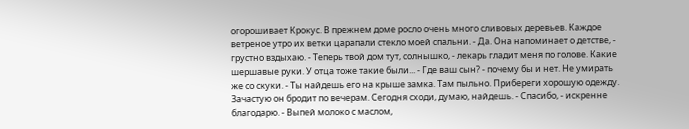огорошивает Крокус. В прежнем доме росло очень много сливовых деревьев. Каждое ветреное утро их ветки царапали стекло моей спальни. - Да. Она напоминает о детстве, - грустно вздыхаю. - Теперь твой дом тут, солнышко, - лекарь гладит меня по голове. Какие шершавые руки. У отца тоже такие были... - Где ваш сын? - почему бы и нет. Не умирать же со скуки. - Ты найдешь его на крыше замка. Там пыльно. Прибереги хорошую одежду. Зачастую он бродит по вечерам. Сегодня сходи, думаю, найдешь. - Спасибо, - искренне благодарю. - Выпей молоко с маслом,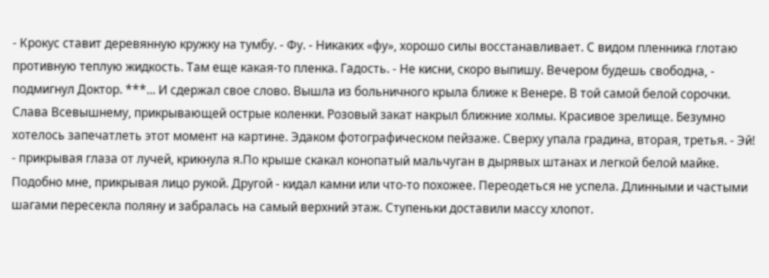- Крокус ставит деревянную кружку на тумбу. - Фу. - Никаких «фу», хорошо силы восстанавливает. С видом пленника глотаю противную теплую жидкость. Там еще какая-то пленка. Гадость. - Не кисни, скоро выпишу. Вечером будешь свободна, - подмигнул Доктор. ***... И сдержал свое слово. Вышла из больничного крыла ближе к Венере. В той самой белой сорочки. Слава Всевышнему, прикрывающей острые коленки. Розовый закат накрыл ближние холмы. Красивое зрелище. Безумно хотелось запечатлеть этот момент на картине. Эдаком фотографическом пейзаже. Сверху упала градина, вторая, третья. - Эй! - прикрывая глаза от лучей, крикнула я.По крыше скакал конопатый мальчуган в дырявых штанах и легкой белой майке. Подобно мне, прикрывая лицо рукой. Другой - кидал камни или что-то похожее. Переодеться не успела. Длинными и частыми шагами пересекла поляну и забралась на самый верхний этаж. Ступеньки доставили массу хлопот.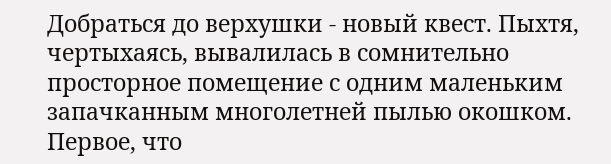Добраться до верхушки - новый квест. Пыхтя, чертыхаясь, вывалилась в сомнительно просторное помещение с одним маленьким запачканным многолетней пылью окошком. Первое, что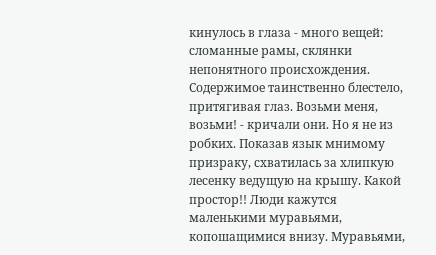кинулось в глаза - много вещей: сломанные рамы, склянки непонятного происхождения. Содержимое таинственно блестело, притягивая глаз. Возьми меня, возьми! - кричали они. Но я не из робких. Показав язык мнимому призраку, схватилась за хлипкую лесенку ведущую на крышу. Какой простор!! Люди кажутся маленькими муравьями, копошащимися внизу. Муравьями,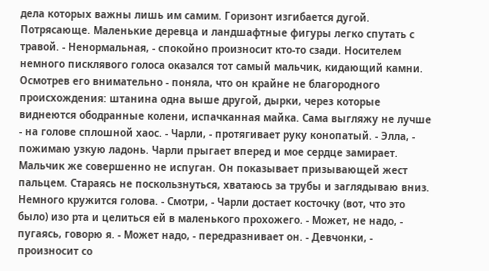дела которых важны лишь им самим. Горизонт изгибается дугой. Потрясающе. Маленькие деревца и ландшафтные фигуры легко спутать с травой. - Ненормальная, - спокойно произносит кто-то сзади. Носителем немного писклявого голоса оказался тот самый мальчик, кидающий камни. Осмотрев его внимательно - поняла, что он крайне не благородного происхождения: штанина одна выше другой, дырки, через которые виднеются ободранные колени, испачканная майка. Сама выгляжу не лучше - на голове сплошной хаос. - Чарли, - протягивает руку конопатый. - Элла, - пожимаю узкую ладонь. Чарли прыгает вперед и мое сердце замирает. Мальчик же совершенно не испуган. Он показывает призывающей жест пальцем. Стараясь не поскользнуться, хватаюсь за трубы и заглядываю вниз. Немного кружится голова. - Смотри, - Чарли достает косточку (вот, что это было) изо рта и целиться ей в маленького прохожего. - Может, не надо, - пугаясь, говорю я. - Может надо, - передразнивает он. - Девчонки, - произносит со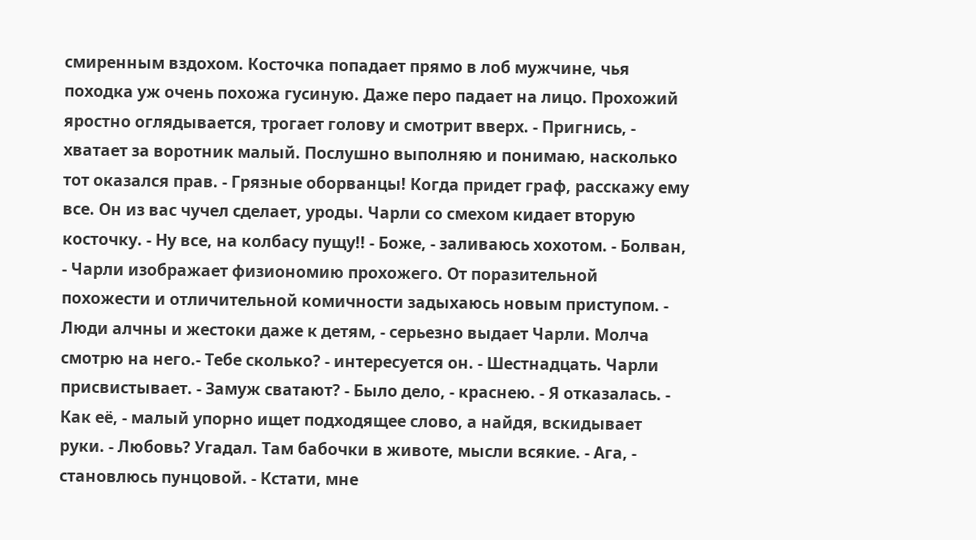смиренным вздохом. Косточка попадает прямо в лоб мужчине, чья походка уж очень похожа гусиную. Даже перо падает на лицо. Прохожий яростно оглядывается, трогает голову и смотрит вверх. - Пригнись, - хватает за воротник малый. Послушно выполняю и понимаю, насколько тот оказался прав. - Грязные оборванцы! Когда придет граф, расскажу ему все. Он из вас чучел сделает, уроды. Чарли со смехом кидает вторую косточку. - Ну все, на колбасу пущу!! - Боже, - заливаюсь хохотом. - Болван, - Чарли изображает физиономию прохожего. От поразительной похожести и отличительной комичности задыхаюсь новым приступом. - Люди алчны и жестоки даже к детям, - серьезно выдает Чарли. Молча смотрю на него.- Тебе сколько? - интересуется он. - Шестнадцать. Чарли присвистывает. - Замуж сватают? - Было дело, - краснею. - Я отказалась. - Как её, - малый упорно ищет подходящее слово, а найдя, вскидывает руки. - Любовь? Угадал. Там бабочки в животе, мысли всякие. - Ага, - становлюсь пунцовой. - Кстати, мне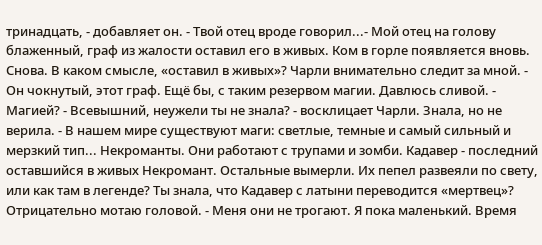тринадцать, - добавляет он. - Твой отец вроде говорил...- Мой отец на голову блаженный, граф из жалости оставил его в живых. Ком в горле появляется вновь. Снова. В каком смысле, «оставил в живых»? Чарли внимательно следит за мной. - Он чокнутый, этот граф. Ещё бы, с таким резервом магии. Давлюсь сливой. - Магией? - Всевышний, неужели ты не знала? - восклицает Чарли. Знала, но не верила. - В нашем мире существуют маги: светлые, темные и самый сильный и мерзкий тип... Некроманты. Они работают с трупами и зомби. Кадавер - последний оставшийся в живых Некромант. Остальные вымерли. Их пепел развеяли по свету, или как там в легенде? Ты знала, что Кадавер с латыни переводится «мертвец»? Отрицательно мотаю головой. - Меня они не трогают. Я пока маленький. Время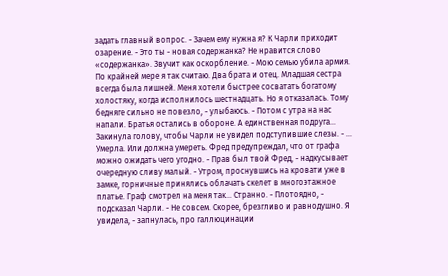задать главный вопрос. - Зачем ему нужна я? К Чарли приходит озарение. - Это ты - новая содержанка? Не нравится слово «содержанка». Звучит как оскорбление. - Мою семью убила армия. По крайней мере я так считаю. Два брата и отец. Младшая сестра всегда была лишней. Меня хотели быстрее сосватать богатому холостяку, когда исполнилось шестнадцать. Но я отказалась. Тому бедняге сильно не повезло, - улыбаюсь. - Потом с утра на нас напали. Братья остались в обороне. А единственная подруга... Закинула голову, чтобы Чарли не увидел подступившие слезы. - ... Умерла. Или должна умереть. Фред предупреждал, что от графа можно ожидать чего угодно. - Прав был твой Фред, - надкусывает очередную сливу малый. - Утром, проснувшись на кровати уже в замке, горничные принялись облачать скелет в многоэтажное платье. Граф смотрел на меня так... Странно. - Плотоядно, - подсказал Чарли. - Не совсем. Скорее, брезгливо и равнодушно. Я увидела, - запнулась, про галлюцинации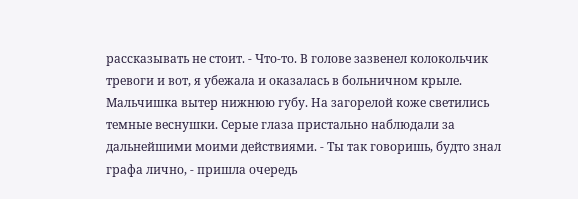рассказывать не стоит. - Что-то. В голове зазвенел колокольчик тревоги и вот, я убежала и оказалась в больничном крыле. Мальчишка вытер нижнюю губу. На загорелой коже светились темные веснушки. Серые глаза пристально наблюдали за дальнейшими моими действиями. - Ты так говоришь, будто знал графа лично, - пришла очередь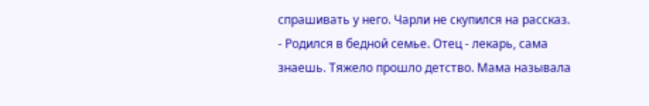спрашивать у него. Чарли не скупился на рассказ. - Родился в бедной семье. Отец - лекарь, сама знаешь. Тяжело прошло детство. Мама называла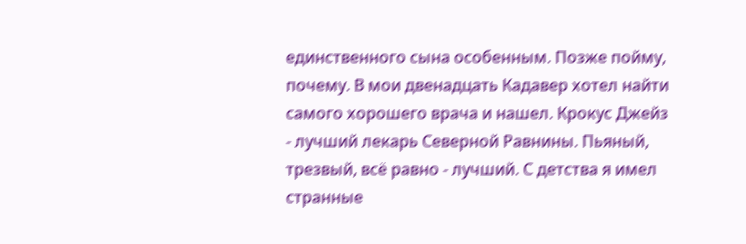единственного сына особенным. Позже пойму, почему. В мои двенадцать Кадавер хотел найти самого хорошего врача и нашел. Крокус Джейз - лучший лекарь Северной Равнины. Пьяный, трезвый, всё равно - лучший. С детства я имел странные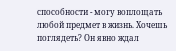способности - могу воплощать любой предмет в жизнь. Хочешь поглядеть? Он явно ждал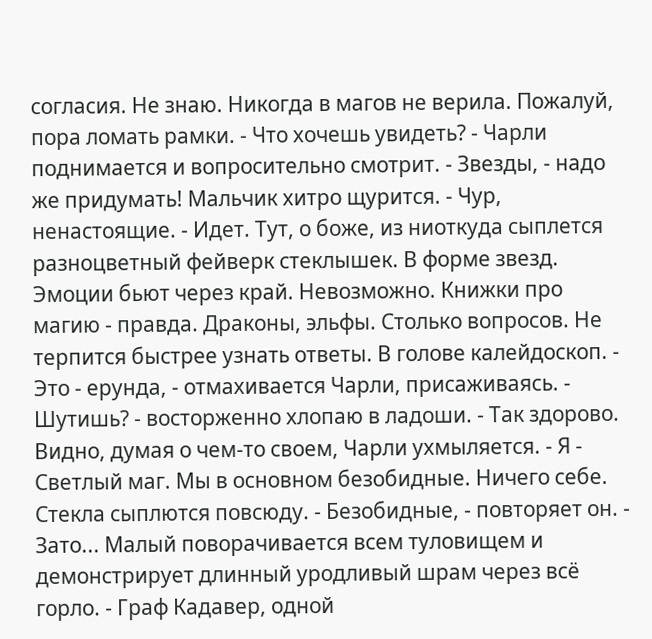согласия. Не знаю. Никогда в магов не верила. Пожалуй, пора ломать рамки. - Что хочешь увидеть? - Чарли поднимается и вопросительно смотрит. - Звезды, - надо же придумать! Мальчик хитро щурится. - Чур, ненастоящие. - Идет. Тут, о боже, из ниоткуда сыплется разноцветный фейверк стеклышек. В форме звезд. Эмоции бьют через край. Невозможно. Книжки про магию - правда. Драконы, эльфы. Столько вопросов. Не терпится быстрее узнать ответы. В голове калейдоскоп. - Это - ерунда, - отмахивается Чарли, присаживаясь. - Шутишь? - восторженно хлопаю в ладоши. - Так здорово. Видно, думая о чем-то своем, Чарли ухмыляется. - Я - Светлый маг. Мы в основном безобидные. Ничего себе. Стекла сыплются повсюду. - Безобидные, - повторяет он. - Зато... Малый поворачивается всем туловищем и демонстрирует длинный уродливый шрам через всё горло. - Граф Кадавер, одной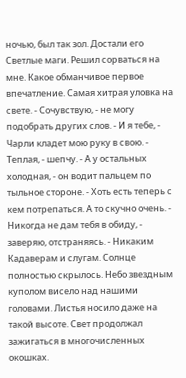ночью, был так зол. Достали его Светлые маги. Решил сорваться на мне. Какое обманчивое первое впечатление. Самая хитрая уловка на свете. - Сочувствую, - не могу подобрать других слов. - И я тебе, - Чарли кладет мою руку в свою. - Теплая, - шепчу. - А у остальных холодная, - он водит пальцем по тыльное стороне. - Хоть есть теперь с кем потрепаться. А то скучно очень. - Никогда не дам тебя в обиду, - заверяю, отстраняясь. - Никаким Кадаверам и слугам. Солнце полностью скрылось. Небо звездным куполом висело над нашими головами. Листья носило даже на такой высоте. Свет продолжал зажигаться в многочисленных окошках.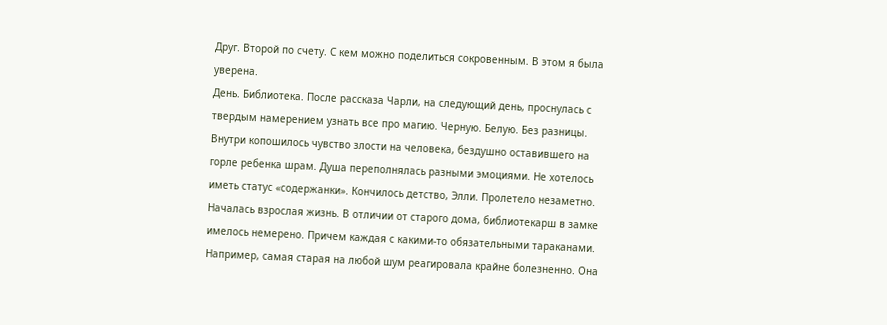Друг. Второй по счету. С кем можно поделиться сокровенным. В этом я была уверена.
День. Библиотека. После рассказа Чарли, на следующий день, проснулась с твердым намерением узнать все про магию. Черную. Белую. Без разницы. Внутри копошилось чувство злости на человека, бездушно оставившего на горле ребенка шрам. Душа переполнялась разными эмоциями. Не хотелось иметь статус «содержанки». Кончилось детство, Элли. Пролетело незаметно. Началась взрослая жизнь. В отличии от старого дома, библиотекарш в замке имелось немерено. Причем каждая с какими-то обязательными тараканами. Например, самая старая на любой шум реагировала крайне болезненно. Она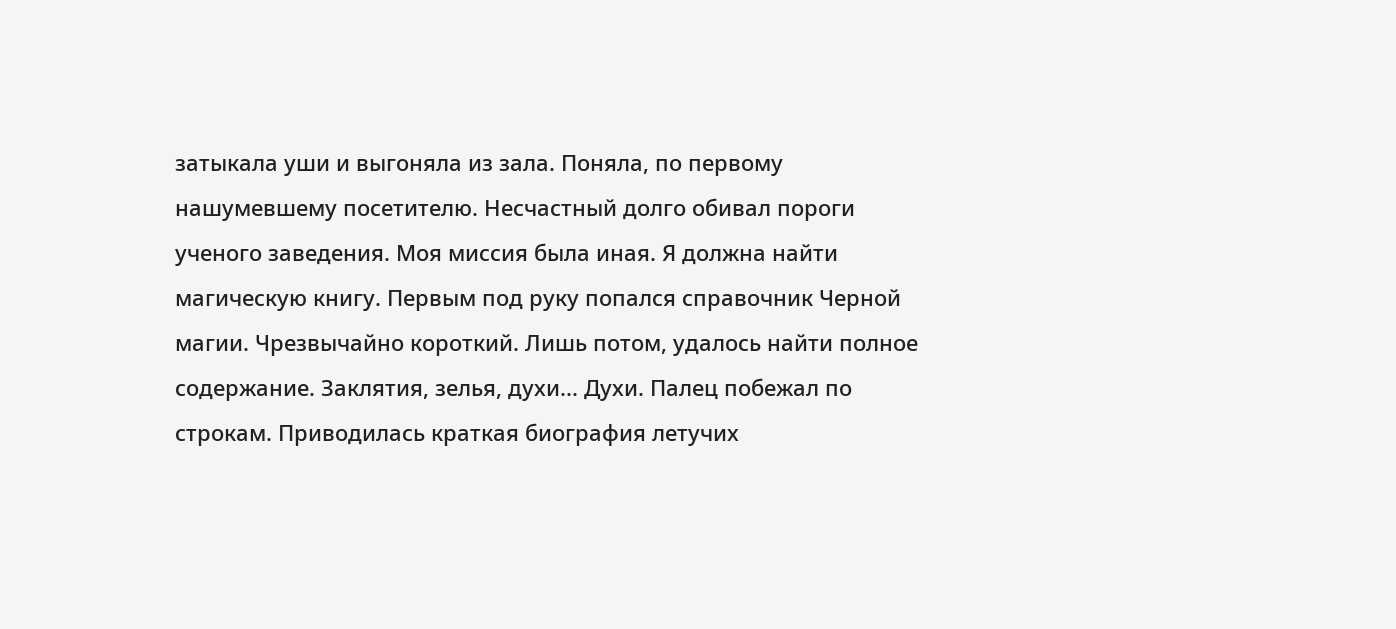затыкала уши и выгоняла из зала. Поняла, по первому нашумевшему посетителю. Несчастный долго обивал пороги ученого заведения. Моя миссия была иная. Я должна найти магическую книгу. Первым под руку попался справочник Черной магии. Чрезвычайно короткий. Лишь потом, удалось найти полное содержание. Заклятия, зелья, духи... Духи. Палец побежал по строкам. Приводилась краткая биография летучих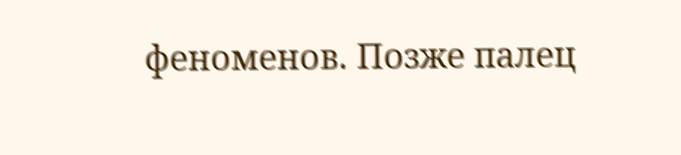феноменов. Позже палец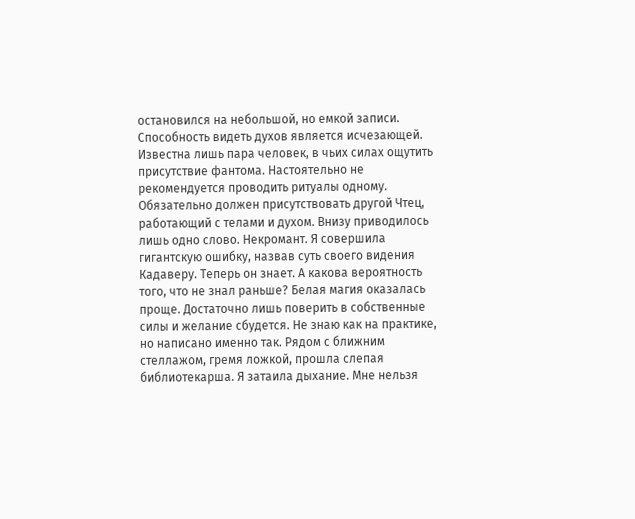остановился на небольшой, но емкой записи. Способность видеть духов является исчезающей. Известна лишь пара человек, в чьих силах ощутить присутствие фантома. Настоятельно не рекомендуется проводить ритуалы одному. Обязательно должен присутствовать другой Чтец, работающий с телами и духом. Внизу приводилось лишь одно слово. Некромант. Я совершила гигантскую ошибку, назвав суть своего видения Кадаверу. Теперь он знает. А какова вероятность того, что не знал раньше? Белая магия оказалась проще. Достаточно лишь поверить в собственные силы и желание сбудется. Не знаю как на практике, но написано именно так. Рядом с ближним стеллажом, гремя ложкой, прошла слепая библиотекарша. Я затаила дыхание. Мне нельзя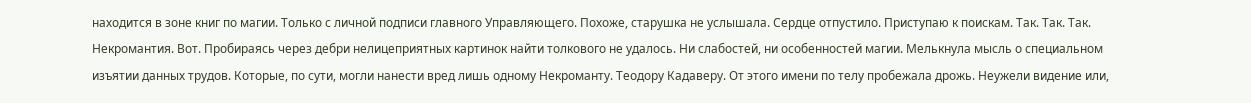находится в зоне книг по магии. Только с личной подписи главного Управляющего. Похоже, старушка не услышала. Сердце отпустило. Приступаю к поискам. Так. Так. Так. Некромантия. Вот. Пробираясь через дебри нелицеприятных картинок найти толкового не удалось. Ни слабостей, ни особенностей магии. Мелькнула мысль о специальном изъятии данных трудов. Которые, по сути, могли нанести вред лишь одному Некроманту. Теодору Кадаверу. От этого имени по телу пробежала дрожь. Неужели видение или,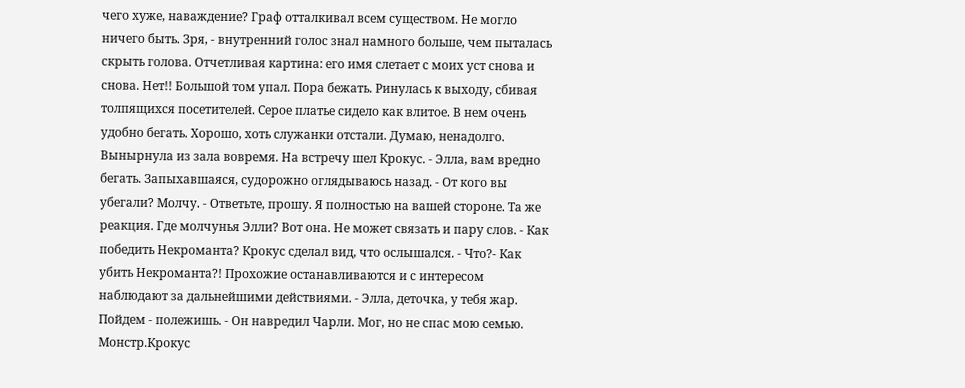чего хуже, наваждение? Граф отталкивал всем существом. Не могло ничего быть. Зря, - внутренний голос знал намного больше, чем пыталась скрыть голова. Отчетливая картина: его имя слетает с моих уст снова и снова. Нет!! Большой том упал. Пора бежать. Ринулась к выходу, сбивая толпящихся посетителей. Серое платье сидело как влитое. В нем очень удобно бегать. Хорошо, хоть служанки отстали. Думаю, ненадолго. Вынырнула из зала вовремя. На встречу шел Крокус. - Элла, вам вредно бегать. Запыхавшаяся, судорожно оглядываюсь назад. - От кого вы убегали? Молчу. - Ответьте, прошу. Я полностью на вашей стороне. Та же реакция. Где молчунья Элли? Вот она. Не может связать и пару слов. - Как победить Некроманта? Крокус сделал вид, что ослышался. - Что?- Как убить Некроманта?! Прохожие останавливаются и с интересом наблюдают за дальнейшими действиями. - Элла, деточка, у тебя жар. Пойдем - полежишь. - Он навредил Чарли. Мог, но не спас мою семью. Монстр.Крокус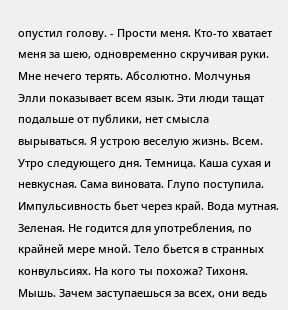опустил голову. - Прости меня. Кто-то хватает меня за шею, одновременно скручивая руки. Мне нечего терять. Абсолютно. Молчунья Элли показывает всем язык. Эти люди тащат подальше от публики, нет смысла вырываться. Я устрою веселую жизнь. Всем.
Утро следующего дня. Темница. Каша сухая и невкусная. Сама виновата. Глупо поступила. Импульсивность бьет через край. Вода мутная. Зеленая. Не годится для употребления, по крайней мере мной. Тело бьется в странных конвульсиях. На кого ты похожа? Тихоня. Мышь. Зачем заступаешься за всех, они ведь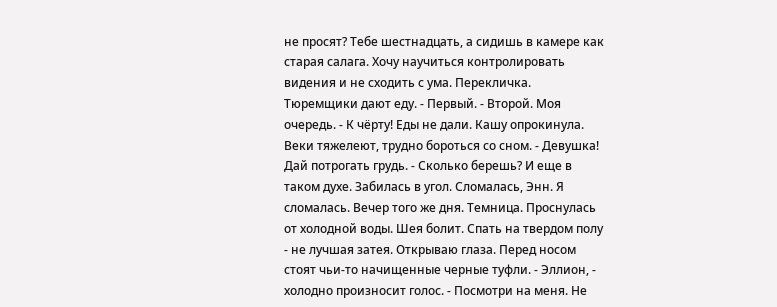не просят? Тебе шестнадцать, а сидишь в камере как старая салага. Хочу научиться контролировать видения и не сходить с ума. Перекличка. Тюремщики дают еду. - Первый. - Второй. Моя очередь. - К чёрту! Еды не дали. Кашу опрокинула. Веки тяжелеют, трудно бороться со сном. - Девушка! Дай потрогать грудь. - Сколько берешь? И еще в таком духе. Забилась в угол. Сломалась, Энн. Я сломалась. Вечер того же дня. Темница. Проснулась от холодной воды. Шея болит. Спать на твердом полу - не лучшая затея. Открываю глаза. Перед носом стоят чьи-то начищенные черные туфли. - Эллион, - холодно произносит голос. - Посмотри на меня. Не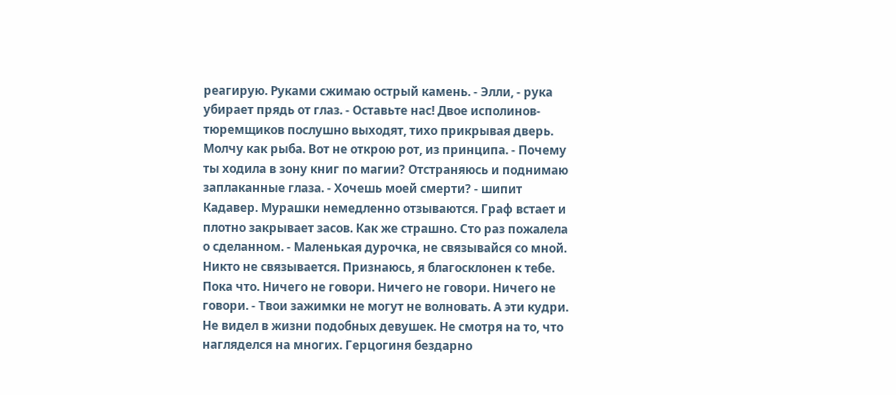реагирую. Руками сжимаю острый камень. - Элли, - рука убирает прядь от глаз. - Оставьте нас! Двое исполинов-тюремщиков послушно выходят, тихо прикрывая дверь. Молчу как рыба. Вот не открою рот, из принципа. - Почему ты ходила в зону книг по магии? Отстраняюсь и поднимаю заплаканные глаза. - Хочешь моей смерти? - шипит Кадавер. Мурашки немедленно отзываются. Граф встает и плотно закрывает засов. Как же страшно. Сто раз пожалела о сделанном. - Маленькая дурочка, не связывайся со мной. Никто не связывается. Признаюсь, я благосклонен к тебе. Пока что. Ничего не говори. Ничего не говори. Ничего не говори. - Твои зажимки не могут не волновать. А эти кудри. Не видел в жизни подобных девушек. Не смотря на то, что нагляделся на многих. Герцогиня бездарно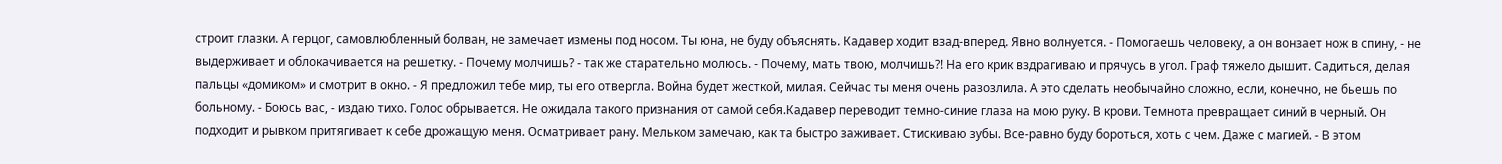строит глазки. А герцог, самовлюбленный болван, не замечает измены под носом. Ты юна, не буду объяснять. Кадавер ходит взад-вперед. Явно волнуется. - Помогаешь человеку, а он вонзает нож в спину, - не выдерживает и облокачивается на решетку. - Почему молчишь? - так же старательно молюсь. - Почему, мать твою, молчишь?! На его крик вздрагиваю и прячусь в угол. Граф тяжело дышит. Садиться, делая пальцы «домиком» и смотрит в окно. - Я предложил тебе мир, ты его отвергла. Война будет жесткой, милая. Сейчас ты меня очень разозлила. А это сделать необычайно сложно, если, конечно, не бьешь по больному. - Боюсь вас, - издаю тихо. Голос обрывается. Не ожидала такого признания от самой себя.Кадавер переводит темно-синие глаза на мою руку. В крови. Темнота превращает синий в черный. Он подходит и рывком притягивает к себе дрожащую меня. Осматривает рану. Мельком замечаю, как та быстро заживает. Стискиваю зубы. Все-равно буду бороться, хоть с чем. Даже с магией. - В этом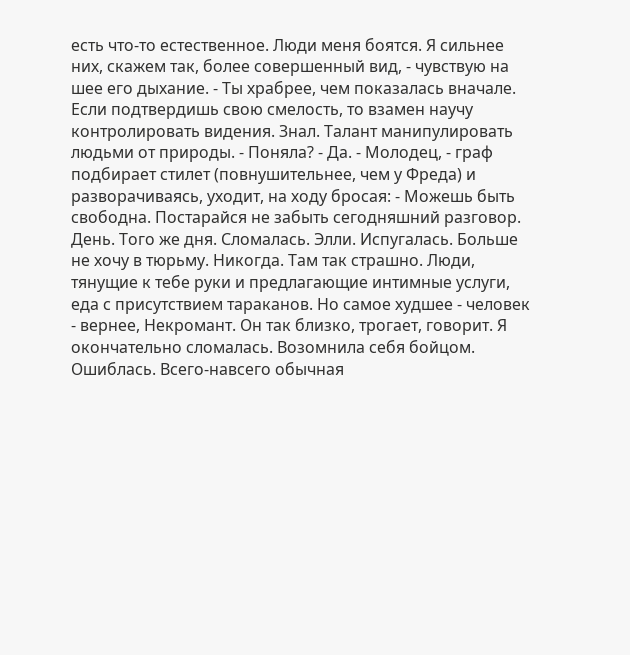есть что-то естественное. Люди меня боятся. Я сильнее них, скажем так, более совершенный вид, - чувствую на шее его дыхание. - Ты храбрее, чем показалась вначале. Если подтвердишь свою смелость, то взамен научу контролировать видения. Знал. Талант манипулировать людьми от природы. - Поняла? - Да. - Молодец, - граф подбирает стилет (повнушительнее, чем у Фреда) и разворачиваясь, уходит, на ходу бросая: - Можешь быть свободна. Постарайся не забыть сегодняшний разговор.
День. Того же дня. Сломалась. Элли. Испугалась. Больше не хочу в тюрьму. Никогда. Там так страшно. Люди, тянущие к тебе руки и предлагающие интимные услуги, еда с присутствием тараканов. Но самое худшее - человек - вернее, Некромант. Он так близко, трогает, говорит. Я окончательно сломалась. Возомнила себя бойцом. Ошиблась. Всего-навсего обычная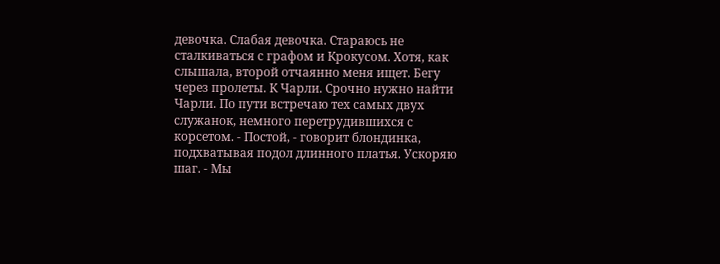девочка. Слабая девочка. Стараюсь не сталкиваться с графом и Крокусом. Хотя, как слышала, второй отчаянно меня ищет. Бегу через пролеты. К Чарли. Срочно нужно найти Чарли. По пути встречаю тех самых двух служанок, немного перетрудившихся с корсетом. - Постой, - говорит блондинка, подхватывая подол длинного платья. Ускоряю шаг. - Мы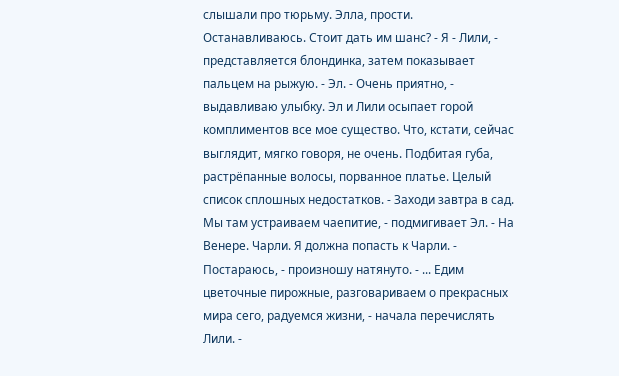слышали про тюрьму. Элла, прости. Останавливаюсь. Стоит дать им шанс? - Я - Лили, - представляется блондинка, затем показывает пальцем на рыжую. - Эл. - Очень приятно, - выдавливаю улыбку. Эл и Лили осыпает горой комплиментов все мое существо. Что, кстати, сейчас выглядит, мягко говоря, не очень. Подбитая губа, растрёпанные волосы, порванное платье. Целый список сплошных недостатков. - Заходи завтра в сад. Мы там устраиваем чаепитие, - подмигивает Эл. - На Венере. Чарли. Я должна попасть к Чарли. - Постараюсь, - произношу натянуто. - ... Едим цветочные пирожные, разговариваем о прекрасных мира сего, радуемся жизни, - начала перечислять Лили. -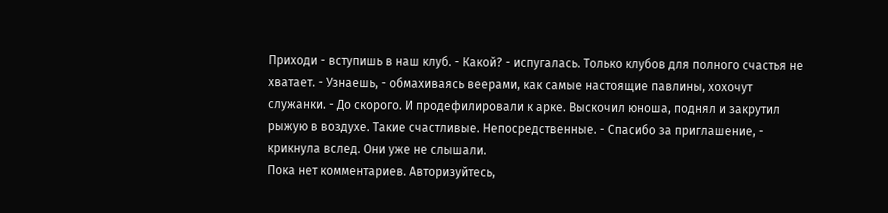Приходи - вступишь в наш клуб. - Какой? - испугалась. Только клубов для полного счастья не хватает. - Узнаешь, - обмахиваясь веерами, как самые настоящие павлины, хохочут служанки. - До скорого. И продефилировали к арке. Выскочил юноша, поднял и закрутил рыжую в воздухе. Такие счастливые. Непосредственные. - Спасибо за приглашение, - крикнула вслед. Они уже не слышали.
Пока нет комментариев. Авторизуйтесь,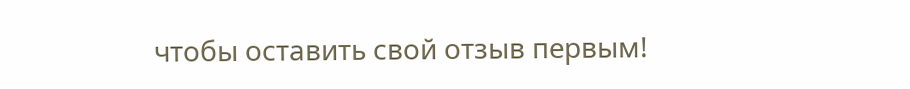чтобы оставить свой отзыв первым!